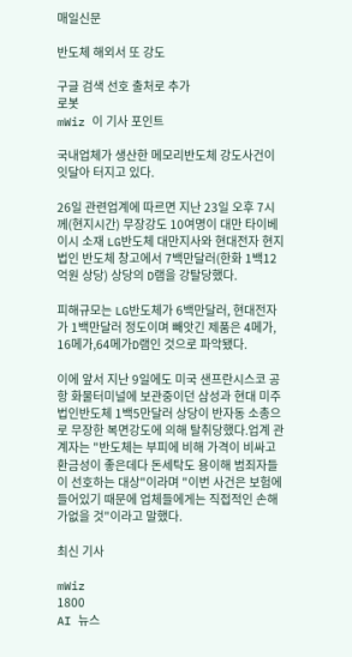매일신문

반도체 해외서 또 강도

구글 검색 선호 출처로 추가
로봇
mWiz 이 기사 포인트

국내업체가 생산한 메모리반도체 강도사건이 잇달아 터지고 있다.

26일 관련업계에 따르면 지난 23일 오후 7시께(현지시간) 무장강도 10여명이 대만 타이베이시 소재 LG반도체 대만지사와 현대전자 현지법인 반도체 창고에서 7백만달러(한화 1백12억원 상당) 상당의 D램을 강탈당했다.

피해규모는 LG반도체가 6백만달러, 현대전자가 1백만달러 정도이며 빼앗긴 제품은 4메가, 16메가,64메가D램인 것으로 파악됐다.

이에 앞서 지난 9일에도 미국 샌프란시스코 공항 화물터미널에 보관중이던 삼성과 현대 미주법인반도체 1백5만달러 상당이 반자동 소총으로 무장한 복면강도에 의해 탈취당했다.업계 관계자는 "반도체는 부피에 비해 가격이 비싸고 환금성이 좋은데다 돈세탁도 용이해 범죄자들이 선호하는 대상"이라며 "이번 사건은 보험에 들어있기 때문에 업체들에게는 직접적인 손해가없을 것"이라고 말했다.

최신 기사

mWiz
1800
AI 뉴스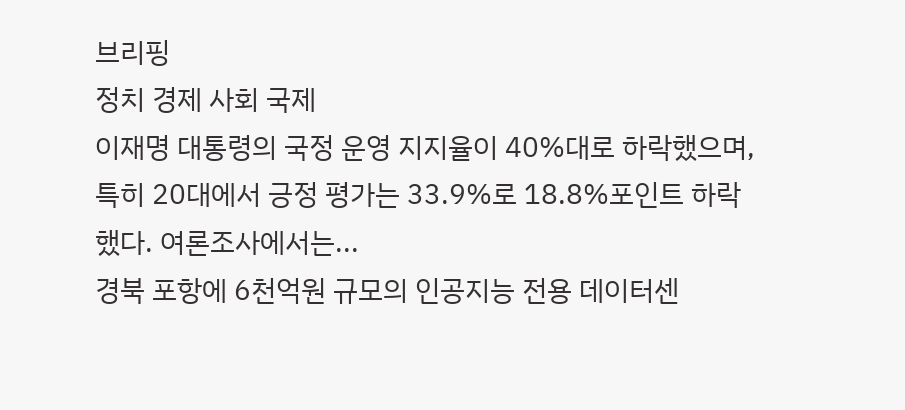브리핑
정치 경제 사회 국제
이재명 대통령의 국정 운영 지지율이 40%대로 하락했으며, 특히 20대에서 긍정 평가는 33.9%로 18.8%포인트 하락했다. 여론조사에서는...
경북 포항에 6천억원 규모의 인공지능 전용 데이터센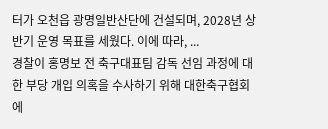터가 오천읍 광명일반산단에 건설되며, 2028년 상반기 운영 목표를 세웠다. 이에 따라, ...
경찰이 홍명보 전 축구대표팀 감독 선임 과정에 대한 부당 개입 의혹을 수사하기 위해 대한축구협회에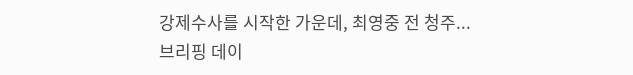강제수사를 시작한 가운데, 최영중 전 청주...
브리핑 데이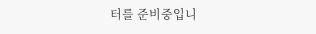터를 준비중입니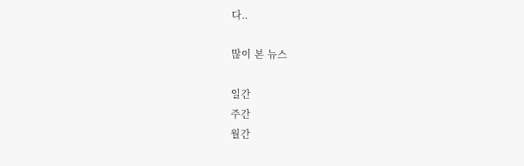다..

많이 본 뉴스

일간
주간
월간